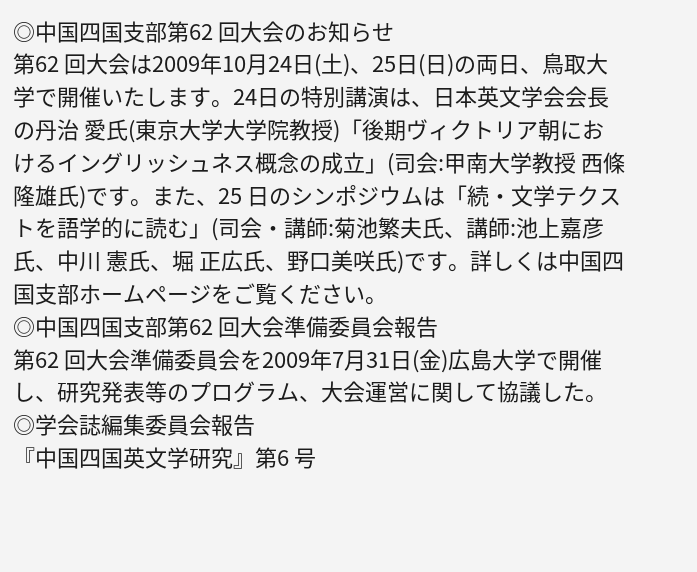◎中国四国支部第62 回大会のお知らせ
第62 回大会は2009年10月24日(土)、25日(日)の両日、鳥取大学で開催いたします。24日の特別講演は、日本英文学会会長の丹治 愛氏(東京大学大学院教授)「後期ヴィクトリア朝におけるイングリッシュネス概念の成立」(司会:甲南大学教授 西條隆雄氏)です。また、25 日のシンポジウムは「続・文学テクストを語学的に読む」(司会・講師:菊池繁夫氏、講師:池上嘉彦氏、中川 憲氏、堀 正広氏、野口美咲氏)です。詳しくは中国四国支部ホームページをご覧ください。
◎中国四国支部第62 回大会準備委員会報告
第62 回大会準備委員会を2009年7月31日(金)広島大学で開催し、研究発表等のプログラム、大会運営に関して協議した。
◎学会誌編集委員会報告
『中国四国英文学研究』第6 号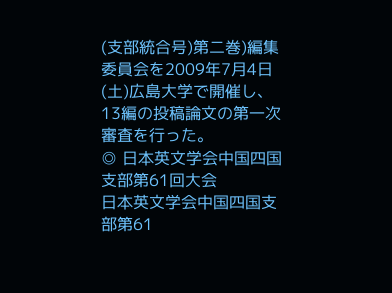(支部統合号)第二巻)編集委員会を2009年7月4日(土)広島大学で開催し、13編の投稿論文の第一次審査を行った。
◎ 日本英文学会中国四国支部第61回大会
日本英文学会中国四国支部第61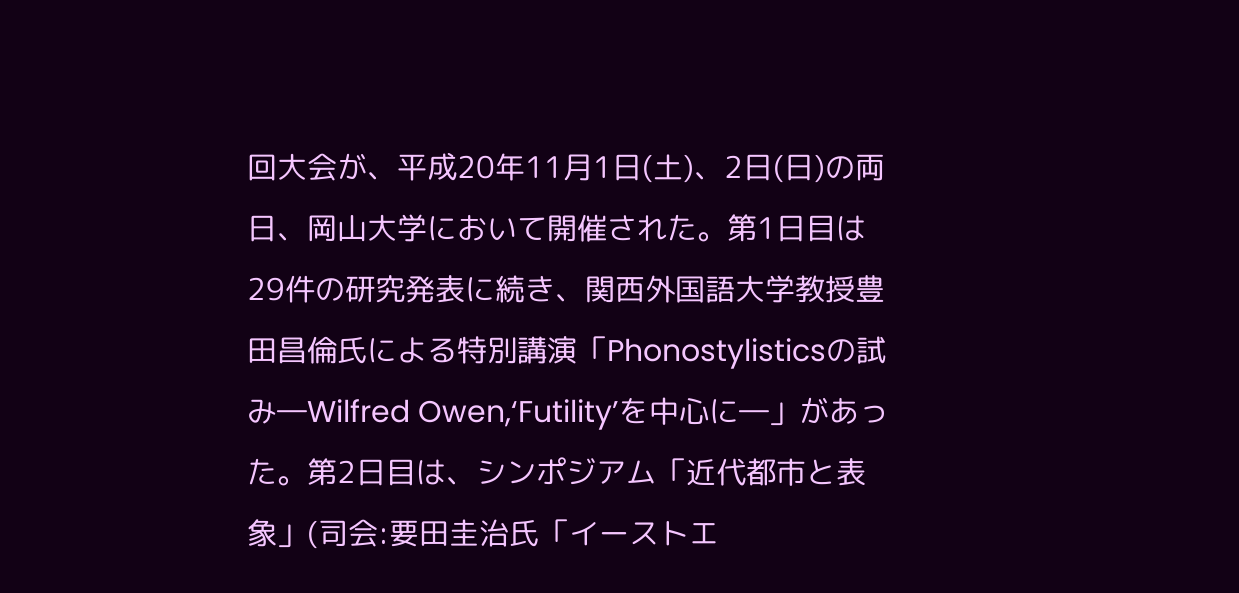回大会が、平成20年11月1日(土)、2日(日)の両日、岡山大学において開催された。第1日目は29件の研究発表に続き、関西外国語大学教授豊田昌倫氏による特別講演「Phonostylisticsの試み―Wilfred Owen,‘Futility’を中心に―」があった。第2日目は、シンポジアム「近代都市と表象」(司会:要田圭治氏「イーストエ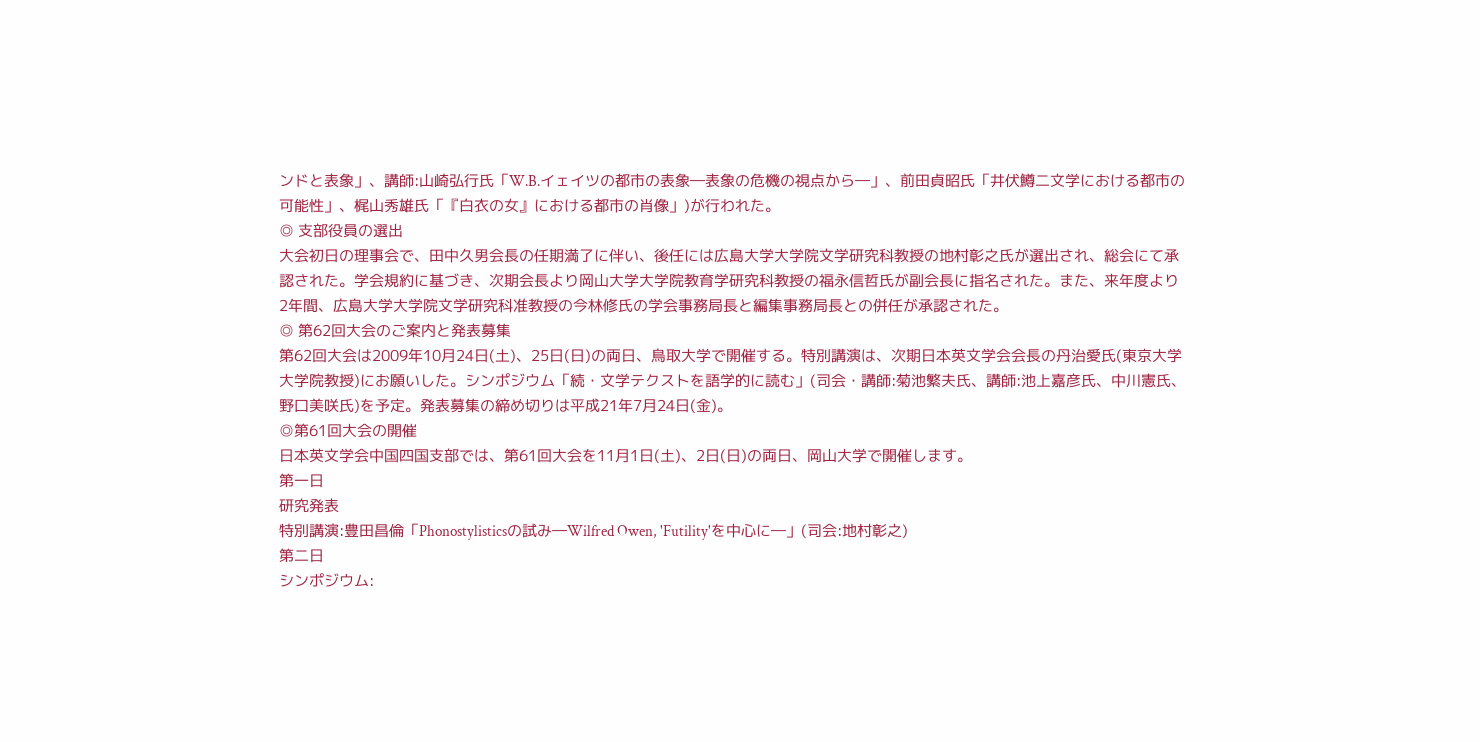ンドと表象」、講師:山崎弘行氏「W.B.イェイツの都市の表象―表象の危機の視点から―」、前田貞昭氏「井伏鱒二文学における都市の可能性」、梶山秀雄氏「『白衣の女』における都市の肖像」)が行われた。
◎ 支部役員の選出
大会初日の理事会で、田中久男会長の任期満了に伴い、後任には広島大学大学院文学研究科教授の地村彰之氏が選出され、総会にて承認された。学会規約に基づき、次期会長より岡山大学大学院教育学研究科教授の福永信哲氏が副会長に指名された。また、来年度より2年間、広島大学大学院文学研究科准教授の今林修氏の学会事務局長と編集事務局長との併任が承認された。
◎ 第62回大会のご案内と発表募集
第62回大会は2009年10月24日(土)、25日(日)の両日、鳥取大学で開催する。特別講演は、次期日本英文学会会長の丹治愛氏(東京大学大学院教授)にお願いした。シンポジウム「続・文学テクストを語学的に読む」(司会・講師:菊池繁夫氏、講師:池上嘉彦氏、中川憲氏、野口美咲氏)を予定。発表募集の締め切りは平成21年7月24日(金)。
◎第61回大会の開催
日本英文学会中国四国支部では、第61回大会を11月1日(土)、2日(日)の両日、岡山大学で開催します。
第一日
研究発表
特別講演:豊田昌倫「Phonostylisticsの試み―Wilfred Owen, 'Futility'を中心に―」(司会:地村彰之)
第二日
シンポジウム: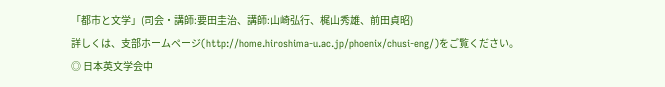「都市と文学」(司会・講師:要田圭治、講師:山崎弘行、梶山秀雄、前田貞昭)
詳しくは、支部ホームページ(http://home.hiroshima-u.ac.jp/phoenix/chusi-eng/)をご覧ください。
◎ 日本英文学会中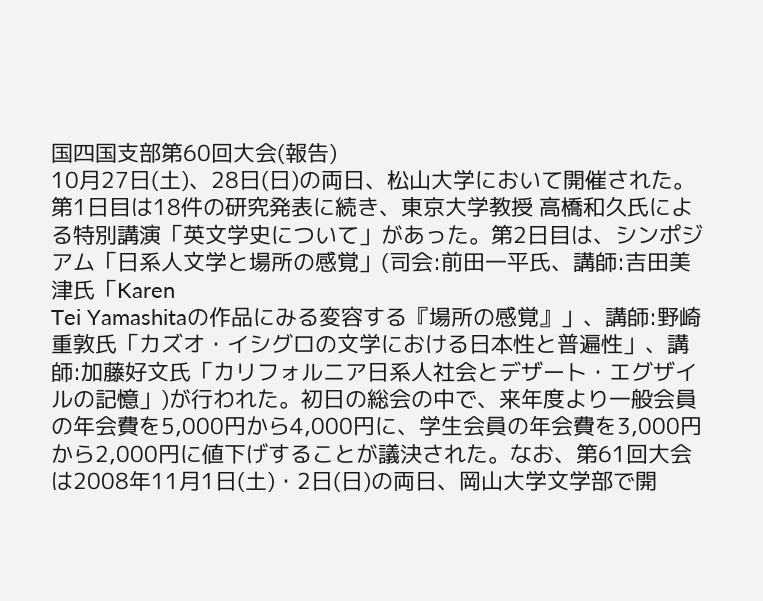国四国支部第60回大会(報告)
10月27日(土)、28日(日)の両日、松山大学において開催された。第1日目は18件の研究発表に続き、東京大学教授 高橋和久氏による特別講演「英文学史について」があった。第2日目は、シンポジアム「日系人文学と場所の感覚」(司会:前田一平氏、講師:吉田美津氏「Karen
Tei Yamashitaの作品にみる変容する『場所の感覚』」、講師:野崎重敦氏「カズオ・イシグロの文学における日本性と普遍性」、講師:加藤好文氏「カリフォルニア日系人社会とデザート・エグザイルの記憶」)が行われた。初日の総会の中で、来年度より一般会員の年会費を5,000円から4,000円に、学生会員の年会費を3,000円から2,000円に値下げすることが議決された。なお、第61回大会は2008年11月1日(土)・2日(日)の両日、岡山大学文学部で開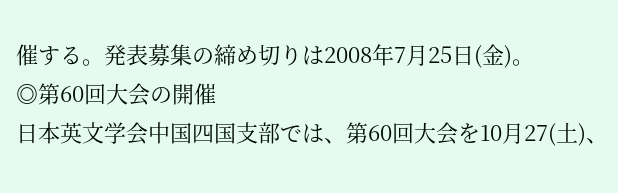催する。発表募集の締め切りは2008年7月25日(金)。
◎第60回大会の開催
日本英文学会中国四国支部では、第60回大会を10月27(土)、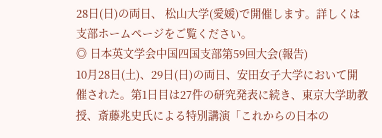28日(日)の両日、 松山大学(愛媛)で開催します。詳しくは支部ホームページをご覧ください。
◎ 日本英文学会中国四国支部第59回大会(報告)
10月28日(土)、29日(日)の両日、安田女子大学において開催された。第1日目は27件の研究発表に続き、東京大学助教授、斎藤兆史氏による特別講演「これからの日本の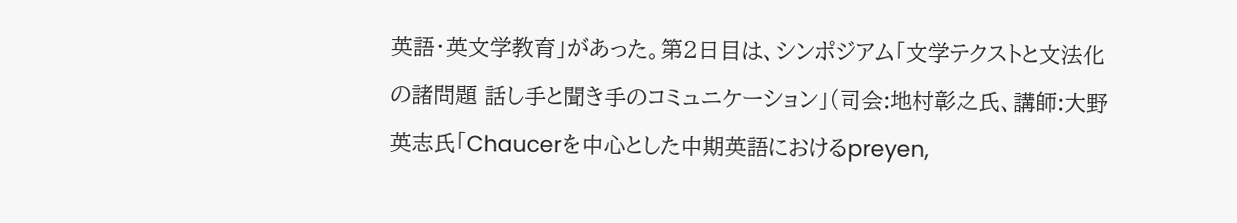英語・英文学教育」があった。第2日目は、シンポジアム「文学テクストと文法化の諸問題 話し手と聞き手のコミュニケーション」(司会:地村彰之氏、講師:大野英志氏「Chaucerを中心とした中期英語におけるpreyen,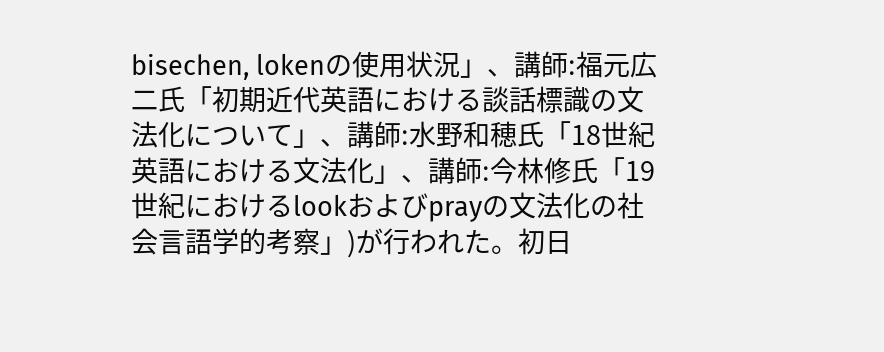bisechen, lokenの使用状況」、講師:福元広二氏「初期近代英語における談話標識の文法化について」、講師:水野和穂氏「18世紀英語における文法化」、講師:今林修氏「19世紀におけるlookおよびprayの文法化の社会言語学的考察」)が行われた。初日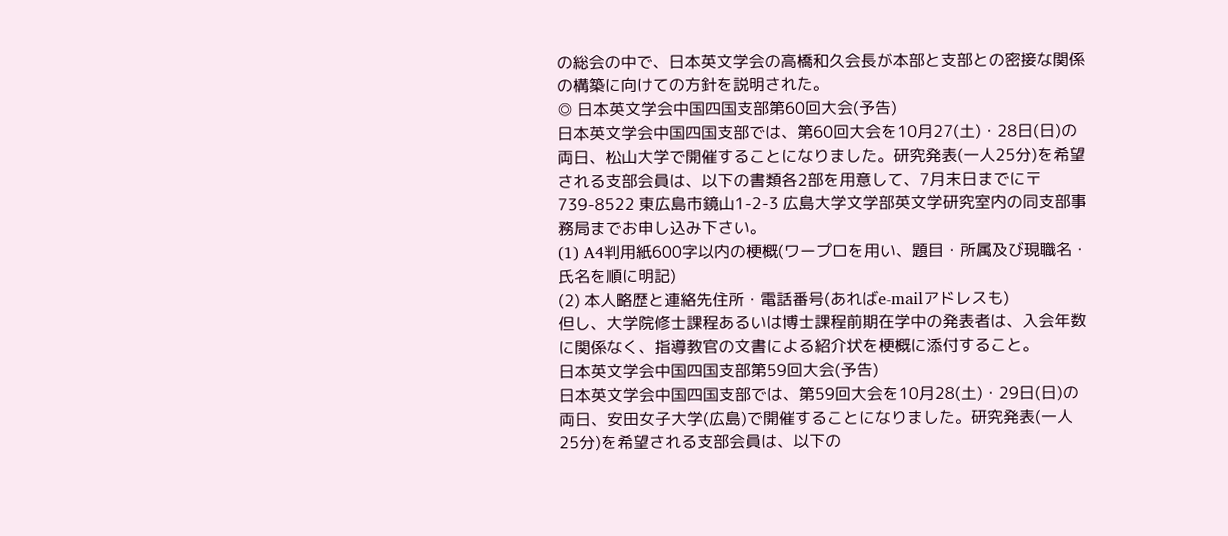の総会の中で、日本英文学会の高橋和久会長が本部と支部との密接な関係の構築に向けての方針を説明された。
◎ 日本英文学会中国四国支部第60回大会(予告)
日本英文学会中国四国支部では、第60回大会を10月27(土)・28日(日)の両日、松山大学で開催することになりました。研究発表(一人25分)を希望される支部会員は、以下の書類各2部を用意して、7月末日までに〒739-8522 東広島市鏡山1-2-3 広島大学文学部英文学研究室内の同支部事務局までお申し込み下さい。
(1) A4判用紙600字以内の梗概(ワープロを用い、題目・所属及び現職名・氏名を順に明記)
(2) 本人略歴と連絡先住所・電話番号(あればe-mailアドレスも)
但し、大学院修士課程あるいは博士課程前期在学中の発表者は、入会年数に関係なく、指導教官の文書による紹介状を梗概に添付すること。
日本英文学会中国四国支部第59回大会(予告)
日本英文学会中国四国支部では、第59回大会を10月28(土)・29日(日)の両日、安田女子大学(広島)で開催することになりました。研究発表(一人25分)を希望される支部会員は、以下の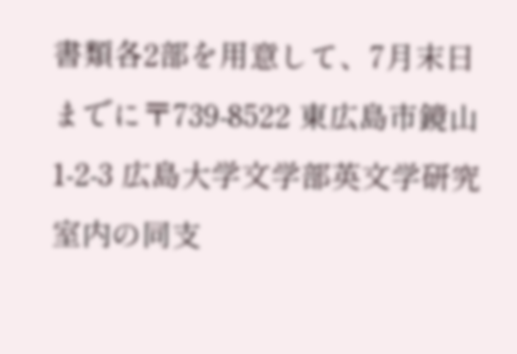書類各2部を用意して、7月末日までに〒739-8522 東広島市鏡山1-2-3 広島大学文学部英文学研究室内の同支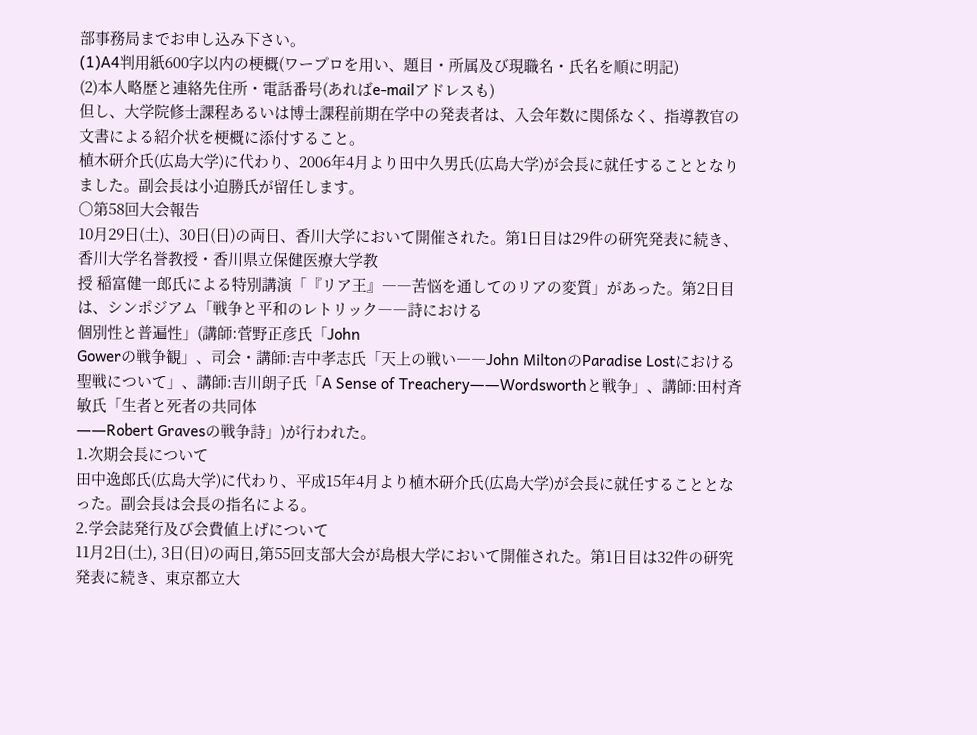部事務局までお申し込み下さい。
(1)A4判用紙600字以内の梗概(ワープロを用い、題目・所属及び現職名・氏名を順に明記)
(2)本人略歴と連絡先住所・電話番号(あればe-mailアドレスも)
但し、大学院修士課程あるいは博士課程前期在学中の発表者は、入会年数に関係なく、指導教官の文書による紹介状を梗概に添付すること。
植木研介氏(広島大学)に代わり、2006年4月より田中久男氏(広島大学)が会長に就任することとなりました。副会長は小迫勝氏が留任します。
○第58回大会報告
10月29日(土)、30日(日)の両日、香川大学において開催された。第1日目は29件の研究発表に続き、香川大学名誉教授・香川県立保健医療大学教
授 稲富健一郎氏による特別講演「『リア王』――苦悩を通してのリアの変質」があった。第2日目は、シンポジアム「戦争と平和のレトリック――詩における
個別性と普遍性」(講師:菅野正彦氏「John
Gowerの戦争観」、司会・講師:吉中孝志氏「天上の戦い――John MiltonのParadise Lostにおける聖戦について」、講師:吉川朗子氏「A Sense of Treachery――Wordsworthと戦争」、講師:田村斉敏氏「生者と死者の共同体
――Robert Gravesの戦争詩」)が行われた。
1.次期会長について
田中逸郎氏(広島大学)に代わり、平成15年4月より植木研介氏(広島大学)が会長に就任することとなった。副会長は会長の指名による。
2.学会誌発行及び会費値上げについて
11月2日(土), 3日(日)の両日,第55回支部大会が島根大学において開催された。第1日目は32件の研究発表に続き、東京都立大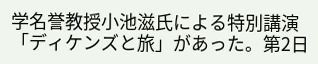学名誉教授小池滋氏による特別講演「ディケンズと旅」があった。第2日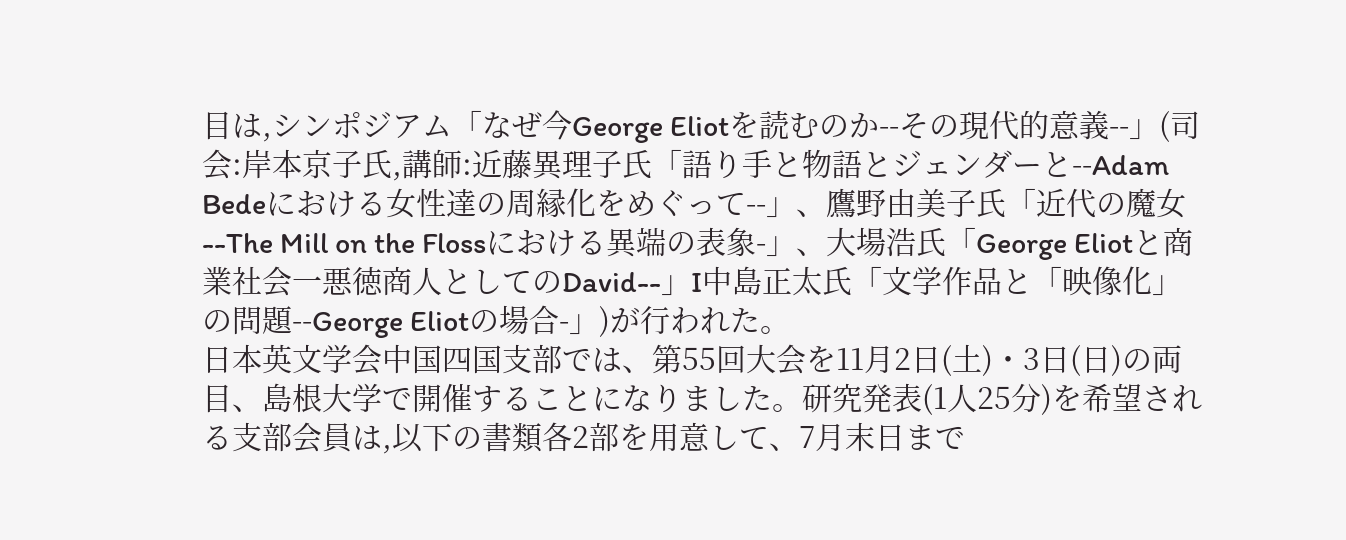目は,シンポジアム「なぜ今George Eliotを読むのか--その現代的意義--」(司会:岸本京子氏,講師:近藤異理子氏「語り手と物語とジェンダーと--Adam Bedeにおける女性達の周縁化をめぐって--」、鷹野由美子氏「近代の魔女--The Mill on the Flossにおける異端の表象-」、大場浩氏「George Eliotと商業社会一悪徳商人としてのDavid--」I中島正太氏「文学作品と「映像化」の問題--George Eliotの場合-」)が行われた。
日本英文学会中国四国支部では、第55回大会を11月2日(土)・3日(日)の両目、島根大学で開催することになりました。研究発表(1人25分)を希望される支部会員は,以下の書類各2部を用意して、7月末日まで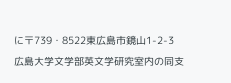に〒739・8522東広島市鏡山1-2-3
広島大学文学部英文学研究室内の同支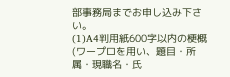部事務局までお申し込み下さい。
(1)A4判用紙600字以内の梗概(ワープロを用い、題目・所属・現職名・氏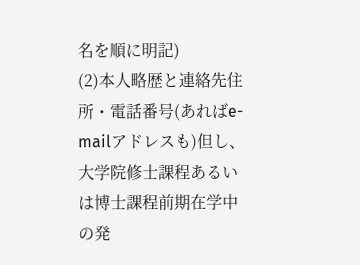名を順に明記)
(2)本人略歴と連絡先住所・電話番号(あればe-mailアドレスも)但し、大学院修士課程あるいは博士課程前期在学中の発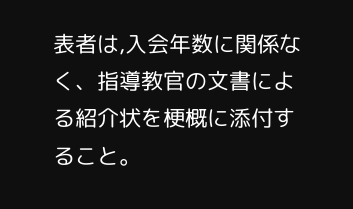表者は,入会年数に関係なく、指導教官の文書による紹介状を梗概に添付すること。